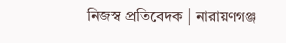নিজস্ব প্রতিবেদক | নারায়ণগঞ্জ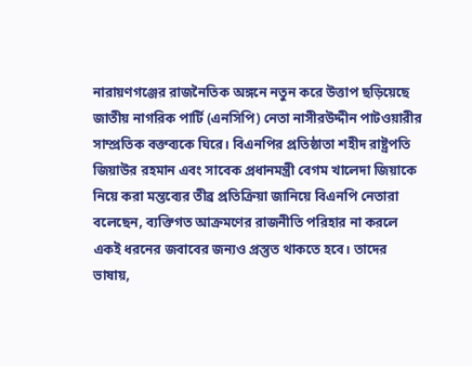নারায়ণগঞ্জের রাজনৈতিক অঙ্গনে নতুন করে উত্তাপ ছড়িয়েছে জাতীয় নাগরিক পার্টি (এনসিপি) নেতা নাসীরউদ্দীন পাটওয়ারীর সাম্প্রতিক বক্তব্যকে ঘিরে। বিএনপির প্রতিষ্ঠাতা শহীদ রাষ্ট্রপতি জিয়াউর রহমান এবং সাবেক প্রধানমন্ত্রী বেগম খালেদা জিয়াকে নিয়ে করা মন্তব্যের তীব্র প্রতিক্রিয়া জানিয়ে বিএনপি নেতারা বলেছেন, ব্যক্তিগত আক্রমণের রাজনীতি পরিহার না করলে একই ধরনের জবাবের জন্যও প্রস্তুত থাকতে হবে। তাদের ভাষায়,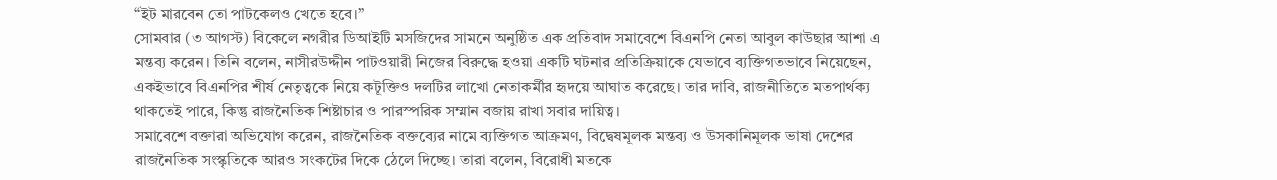“ইট মারবেন তো পাটকেলও খেতে হবে।”
সোমবার (৩ আগস্ট) বিকেলে নগরীর ডিআইটি মসজিদের সামনে অনুষ্ঠিত এক প্রতিবাদ সমাবেশে বিএনপি নেতা আবুল কাউছার আশা এ মন্তব্য করেন। তিনি বলেন, নাসীরউদ্দীন পাটওয়ারী নিজের বিরুদ্ধে হওয়া একটি ঘটনার প্রতিক্রিয়াকে যেভাবে ব্যক্তিগতভাবে নিয়েছেন, একইভাবে বিএনপির শীর্ষ নেতৃত্বকে নিয়ে কটূক্তিও দলটির লাখো নেতাকর্মীর হৃদয়ে আঘাত করেছে। তার দাবি, রাজনীতিতে মতপার্থক্য থাকতেই পারে, কিন্তু রাজনৈতিক শিষ্টাচার ও পারস্পরিক সম্মান বজায় রাখা সবার দায়িত্ব।
সমাবেশে বক্তারা অভিযোগ করেন, রাজনৈতিক বক্তব্যের নামে ব্যক্তিগত আক্রমণ, বিদ্বেষমূলক মন্তব্য ও উসকানিমূলক ভাষা দেশের রাজনৈতিক সংস্কৃতিকে আরও সংকটের দিকে ঠেলে দিচ্ছে। তারা বলেন, বিরোধী মতকে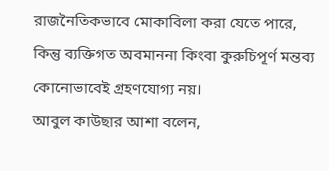রাজনৈতিকভাবে মোকাবিলা করা যেতে পারে, কিন্তু ব্যক্তিগত অবমাননা কিংবা কুরুচিপূর্ণ মন্তব্য কোনোভাবেই গ্রহণযোগ্য নয়।
আবুল কাউছার আশা বলেন,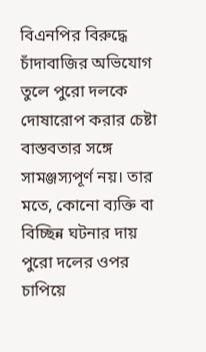বিএনপির বিরুদ্ধে চাঁদাবাজির অভিযোগ তুলে পুরো দলকে দোষারোপ করার চেষ্টা বাস্তবতার সঙ্গে সামঞ্জস্যপূর্ণ নয়। তার মতে, কোনো ব্যক্তি বা বিচ্ছিন্ন ঘটনার দায় পুরো দলের ওপর চাপিয়ে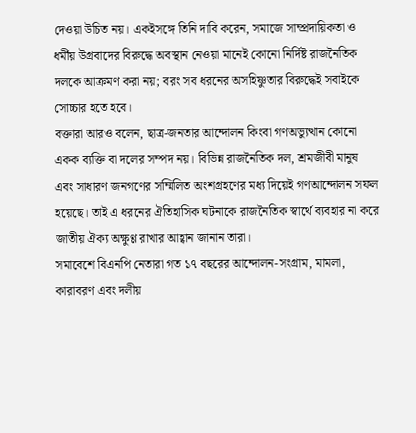দেওয়া উচিত নয়। একইসঙ্গে তিনি দাবি করেন, সমাজে সাম্প্রদায়িকতা ও ধর্মীয় উগ্রবাদের বিরুদ্ধে অবস্থান নেওয়া মানেই কোনো নির্দিষ্ট রাজনৈতিক দলকে আক্রমণ করা নয়; বরং সব ধরনের অসহিষ্ণুতার বিরুদ্ধেই সবাইকে সোচ্চার হতে হবে।
বক্তারা আরও বলেন, ছাত্র-জনতার আন্দোলন কিংবা গণঅভ্যুত্থান কোনো একক ব্যক্তি বা দলের সম্পদ নয়। বিভিন্ন রাজনৈতিক দল, শ্রমজীবী মানুষ এবং সাধারণ জনগণের সম্মিলিত অংশগ্রহণের মধ্য দিয়েই গণআন্দোলন সফল হয়েছে। তাই এ ধরনের ঐতিহাসিক ঘটনাকে রাজনৈতিক স্বার্থে ব্যবহার না করে জাতীয় ঐক্য অক্ষুণ্ণ রাখার আহ্বান জানান তারা।
সমাবেশে বিএনপি নেতারা গত ১৭ বছরের আন্দোলন-সংগ্রাম, মামলা, কারাবরণ এবং দলীয়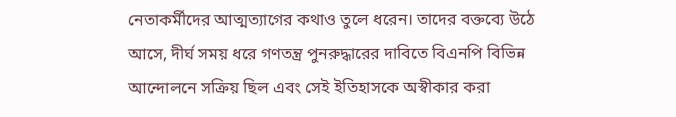নেতাকর্মীদের আত্মত্যাগের কথাও তুলে ধরেন। তাদের বক্তব্যে উঠে আসে, দীর্ঘ সময় ধরে গণতন্ত্র পুনরুদ্ধারের দাবিতে বিএনপি বিভিন্ন আন্দোলনে সক্রিয় ছিল এবং সেই ইতিহাসকে অস্বীকার করা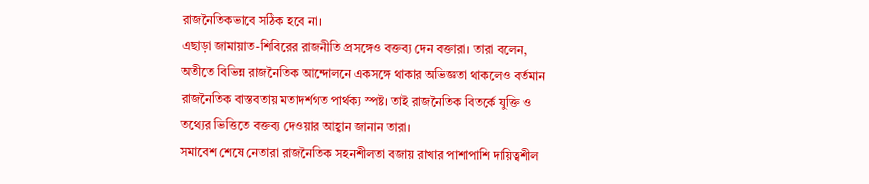রাজনৈতিকভাবে সঠিক হবে না।
এছাড়া জামায়াত-শিবিরের রাজনীতি প্রসঙ্গেও বক্তব্য দেন বক্তারা। তারা বলেন, অতীতে বিভিন্ন রাজনৈতিক আন্দোলনে একসঙ্গে থাকার অভিজ্ঞতা থাকলেও বর্তমান রাজনৈতিক বাস্তবতায় মতাদর্শগত পার্থক্য স্পষ্ট। তাই রাজনৈতিক বিতর্কে যুক্তি ও তথ্যের ভিত্তিতে বক্তব্য দেওয়ার আহ্বান জানান তারা।
সমাবেশ শেষে নেতারা রাজনৈতিক সহনশীলতা বজায় রাখার পাশাপাশি দায়িত্বশীল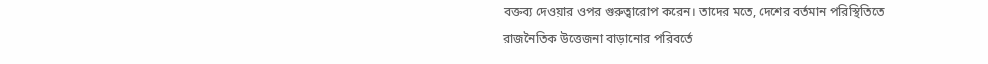বক্তব্য দেওয়ার ওপর গুরুত্বারোপ করেন। তাদের মতে, দেশের বর্তমান পরিস্থিতিতে রাজনৈতিক উত্তেজনা বাড়ানোর পরিবর্তে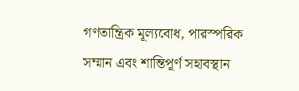গণতান্ত্রিক মূল্যবোধ, পারস্পরিক সম্মান এবং শান্তিপূর্ণ সহাবস্থান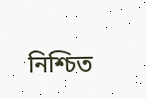নিশ্চিত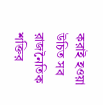করাই হওয়া উচিত সব রাজনৈতিক শক্তির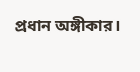প্রধান অঙ্গীকার।